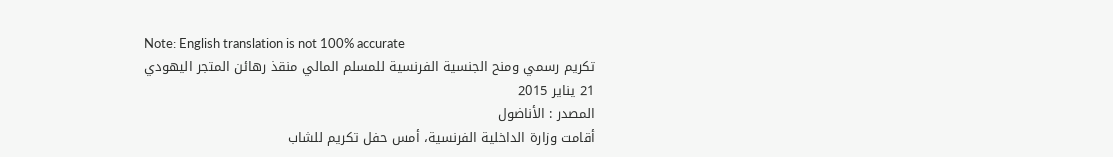Note: English translation is not 100% accurate
تكريم رسمي ومنح الجنسية الفرنسية للمسلم المالي منقذ رهائن المتجر اليهودي
21 يناير 2015
المصدر : الأناضول
أقامت وزارة الداخلية الفرنسية، أمس حفل تكريم للشاب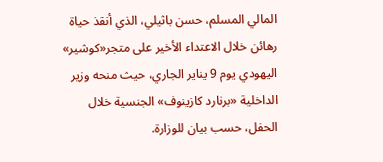المالي المسلم، حسن باثيلي، الذي أنقذ حياة رهائن خلال الاعتداء الأخير على متجر«كوشير» اليهودي يوم 9 يناير الجاري، حيث منحه وزير الداخلية «برنارد كازينوف» الجنسية خلال الحفل، حسب بيان للوزارة.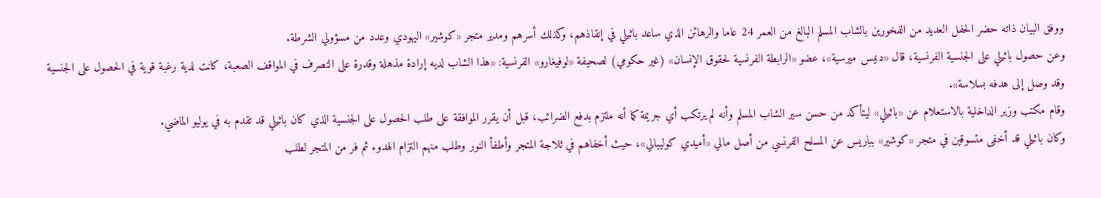ووفق البيان ذاته حضر الحفل العديد من الفخورين بالشاب المسلم البالغ من العمر 24 عاما والرهائن الذي ساعد باثيلي في إنقاذهم، وكذلك أسرهم ومدير متجر «كوشير» اليهودي وعدد من مسؤولي الشرطة.
وعن حصول باثيلي على الجنسية الفرنسية، قال «دنيس ميرسية»، عضو «الرابطة الفرنسية لحقوق الإنسان» (غير حكومي) لصحيفة «لوفيغارو» الفرنسية: «هذا الشاب لديه إرادة مذهلة وقدرة على التصرف في المواقف الصعبة، كانت لدية رغبة قوية في الحصول على الجنسية وقد وصل إلى هدفه بسلاسة».
وقام مكتب وزير الداخلية بالاستعلام عن «باثيلي» ليتأكد من حسن سير الشاب المسلم وأنه لم يرتكب أي جريمة كما أنه ملتزم بدفع الضرائب، قبل أن يقرر الموافقة على طلب الحصول على الجنسية الذي كان باثيلي قد تقدم به في يوليو الماضي.
وكان باثيلي قد أخفى متسوقين في متجر «كوشير» بباريس عن المسلح الفرنسي من أصل مالي «أميدي كوليبالي»، حيث أخفاهم في ثلاجة المتجر وأطفأ النور وطلب منهم التزام الهدوء ثم فر من المتجر لطلب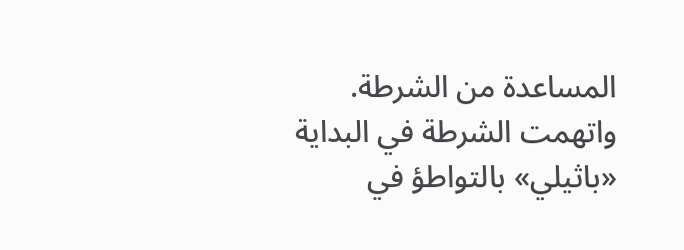المساعدة من الشرطة.
واتهمت الشرطة في البداية «باثيلي» بالتواطؤ في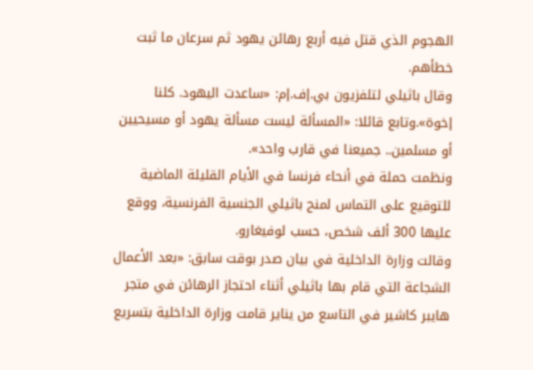الهجوم الذي قتل فيه أربع رهائن يهود ثم سرعان ما ثبت خطأهم.
وقال باثيلي لتلفزيون بي.إف.إم: «ساعدت اليهود. كلنا إخوة».وتابع قائلا: «المسألة ليست مسألة يهود أو مسيحيين أو مسلمين.. جميعنا في قارب واحد».
ونظمت حملة في أنحاء فرنسا في الأيام القليلة الماضية للتوقيع على التماس لمنح باثيلي الجنسية الفرنسية، ووقع عليها 300 ألف شخص، حسب لوفيغارو.
وقالت وزارة الداخلية في بيان صدر بوقت سابق: «بعد الأعمال الشجاعة التي قام بها باثيلي أثناء احتجاز الرهائن في متجر هايبر كاشير في التاسع من يناير قامت وزارة الداخلية بتسريع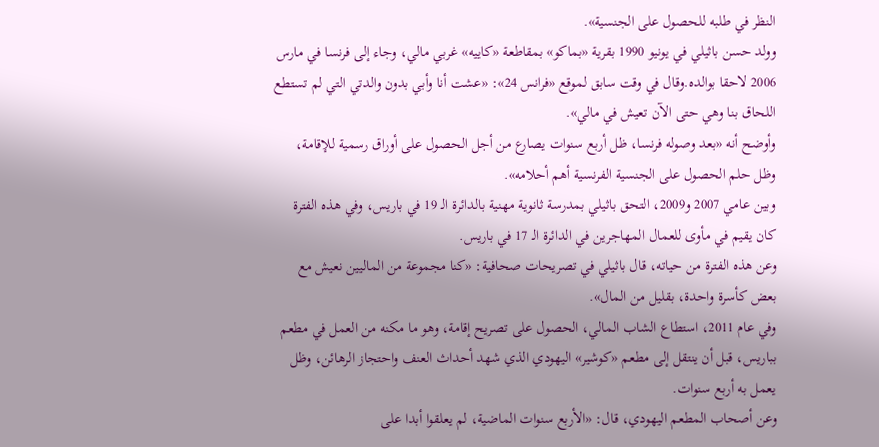النظر في طلبه للحصول على الجنسية».
وولد حسن باثيلي في يونيو 1990 بقرية «بماكو» بمقاطعة «كاييه» غربي مالي، وجاء إلى فرنسا في مارس 2006 لاحقا بوالده.وقال في وقت سابق لموقع «فرانس 24»: «عشت أنا وأبي بدون والدتي التي لم تستطع اللحاق بنا وهي حتى الآن تعيش في مالي».
وأوضح أنه «بعد وصوله فرنسا، ظل أربع سنوات يصارع من أجل الحصول على أوراق رسمية للإقامة، وظل حلم الحصول على الجنسية الفرنسية أهم أحلامه».
وبين عامي 2007 و2009، التحق باثيلي بمدرسة ثانوية مهنية بالدائرة الـ 19 في باريس، وفي هذه الفترة كان يقيم في مأوى للعمال المهاجرين في الدائرة الـ 17 في باريس.
وعن هذه الفترة من حياته، قال باثيلي في تصريحات صحافية: «كنا مجموعة من الماليين نعيش مع بعض كأسرة واحدة، بقليل من المال».
وفي عام 2011، استطاع الشاب المالي، الحصول على تصريح إقامة، وهو ما مكنه من العمل في مطعم بباريس، قبل أن ينتقل إلى مطعم «كوشير» اليهودي الذي شهد أحداث العنف واحتجاز الرهائن، وظل يعمل به أربع سنوات.
وعن أصحاب المطعم اليهودي، قال: «الأربع سنوات الماضية، لم يعلقوا أبدا على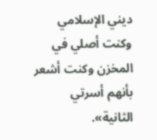ديني الإسلامي وكنت أصلي في المخزن وكنت أشعر بأنهم أسرتي الثانية».